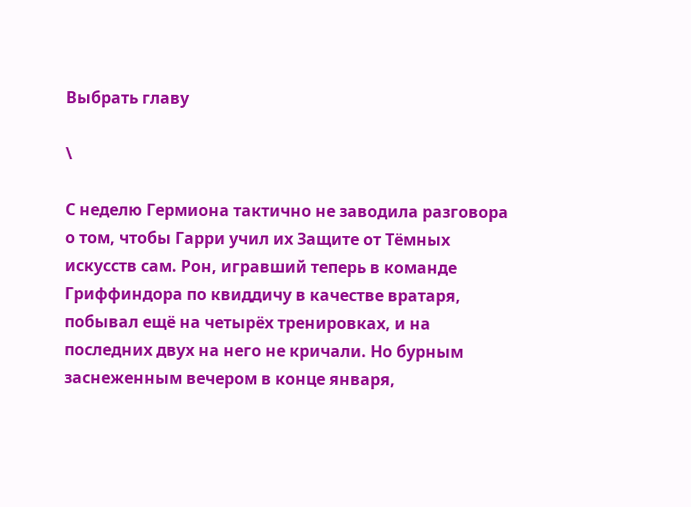Выбрать главу

\

С неделю Гермиона тактично не заводила разговора о том, чтобы Гарри учил их Защите от Тёмных искусств сам. Рон, игравший теперь в команде Гриффиндора по квиддичу в качестве вратаря, побывал ещё на четырёх тренировках, и на последних двух на него не кричали. Но бурным заснеженным вечером в конце января,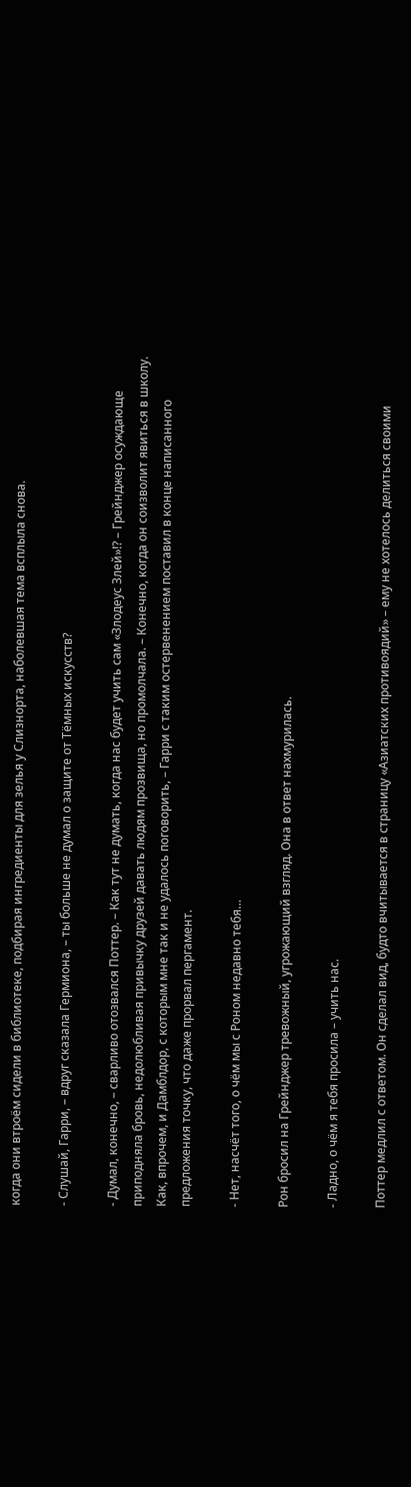когда они втроём сидели в библиотеке, подбирая ингредиенты для зелья у Слизнорта, наболевшая тема всплыла снова.

- Слушай, Гарри, – вдруг сказала Гермиона, – ты больше не думал о защите от Тёмных искусств?

- Думал, конечно, – сварливо отозвался Поттер. – Как тут не думать, когда нас будет учить сам «Злодеус Злей»!? – Грейнджер осуждающе приподняла бровь, недолюбливая привычку друзей давать людям прозвища, но промолчала. – Конечно, когда он соизволит явиться в школу. Как, впрочем, и Дамблдор, с которым мне так и не удалось поговорить, – Гарри с таким остервенением поставил в конце написанного предложения точку, что даже прорвал пергамент.

- Нет, насчёт того, о чём мы с Роном недавно тебя…

Рон бросил на Грейнджер тревожный, угрожающий взгляд. Она в ответ нахмурилась.

- Ладно, о чём я тебя просила – учить нас.

Поттер медлил с ответом. Он сделал вид, будто вчитывается в страницу «Азиатских противоядий» – ему не хотелось делиться своими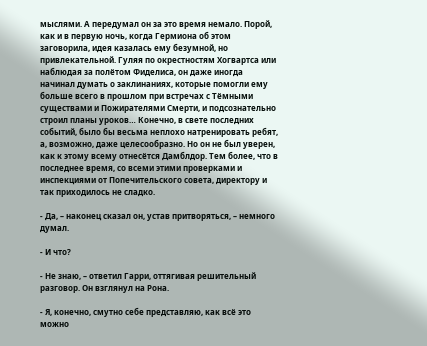мыслями. А передумал он за это время немало. Порой, как и в первую ночь, когда Гермиона об этом заговорила, идея казалась ему безумной, но привлекательной. Гуляя по окрестностям Хогвартса или наблюдая за полётом Фиделиса, он даже иногда начинал думать о заклинаниях, которые помогли ему больше всего в прошлом при встречах с Тёмными существами и Пожирателями Смерти, и подсознательно строил планы уроков… Конечно, в свете последних событий, было бы весьма неплохо натренировать ребят, а, возможно, даже целесообразно. Но он не был уверен, как к этому всему отнесётся Дамблдор. Тем более, что в последнее время, со всеми этими проверками и инспекциями от Попечительского совета, директору и так приходилось не сладко.

- Да, – наконец сказал он, устав притворяться, – немного думал.

- И что?

- Не знаю, – ответил Гарри, оттягивая решительный разговор. Он взглянул на Рона.

- Я, конечно, смутно себе представляю, как всё это можно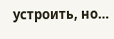устроить, но…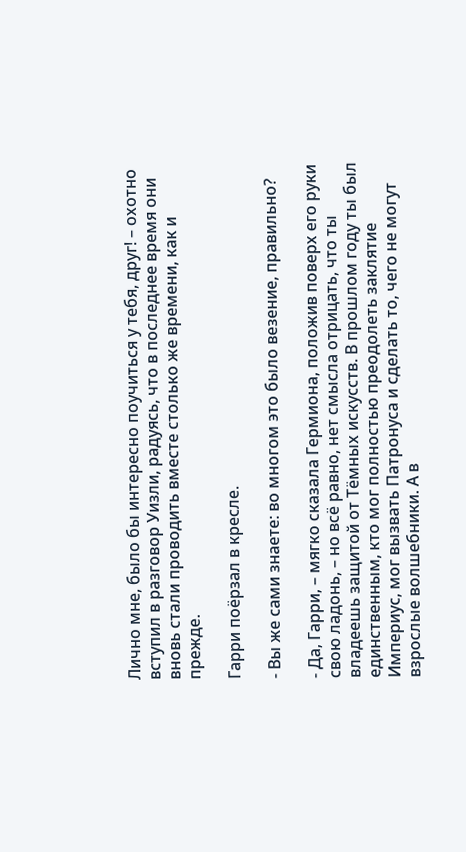Лично мне, было бы интересно поучиться у тебя, друг! – охотно вступил в разговор Уизли, радуясь, что в последнее время они вновь стали проводить вместе столько же времени, как и прежде.

Гарри поёрзал в кресле.

- Вы же сами знаете: во многом это было везение, правильно?

- Да, Гарри, – мягко сказала Гермиона, положив поверх его руки свою ладонь, – но всё равно, нет смысла отрицать, что ты владеешь защитой от Тёмных искусств. В прошлом году ты был единственным, кто мог полностью преодолеть заклятие Империус, мог вызвать Патронуса и сделать то, чего не могут взрослые волшебники. А в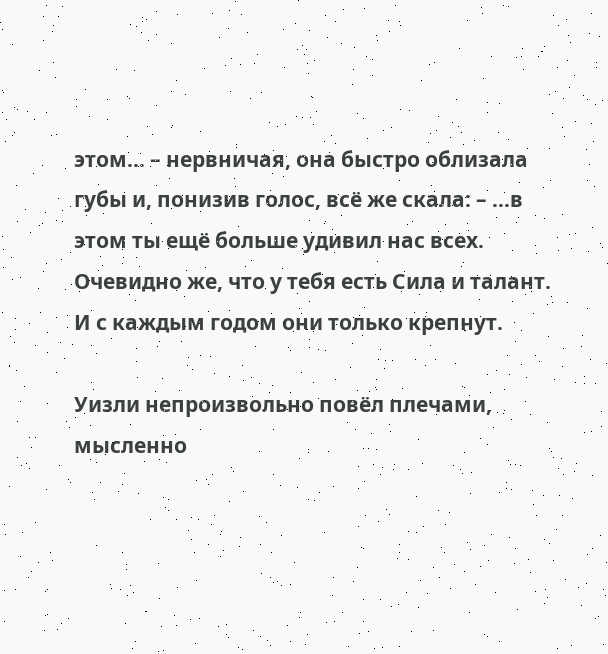этом… – нервничая, она быстро облизала губы и, понизив голос, всё же скала: – …в этом ты ещё больше удивил нас всех. Очевидно же, что у тебя есть Сила и талант. И с каждым годом они только крепнут.

Уизли непроизвольно повёл плечами, мысленно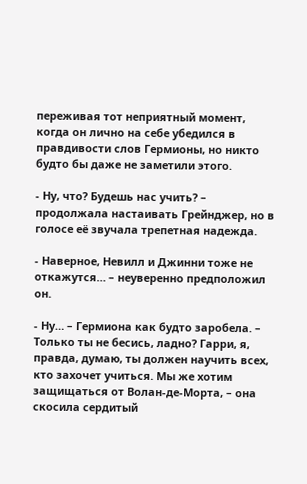переживая тот неприятный момент, когда он лично на себе убедился в правдивости слов Гермионы, но никто будто бы даже не заметили этого.

- Ну, что? Будешь нас учить? – продолжала настаивать Грейнджер, но в голосе её звучала трепетная надежда.

- Наверное, Невилл и Джинни тоже не откажутся… – неуверенно предположил он.

- Ну… – Гермиона как будто заробела. – Только ты не бесись, ладно? Гарри, я, правда, думаю, ты должен научить всех, кто захочет учиться. Мы же хотим защищаться от Волан-де-Морта, – она скосила сердитый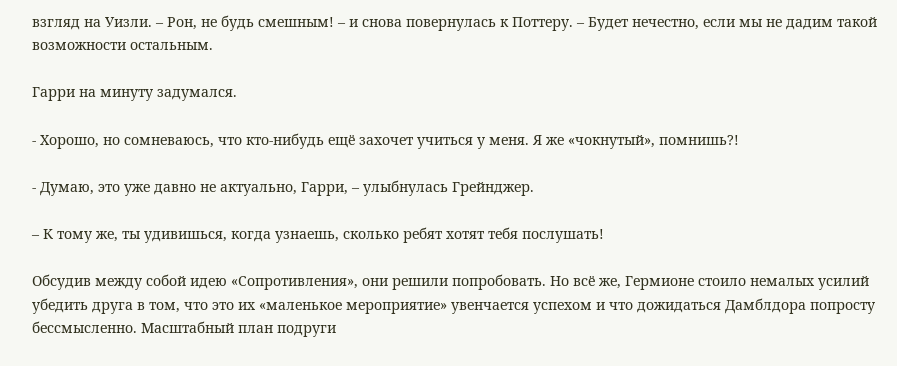взгляд на Уизли. – Рон, не будь смешным! – и снова повернулась к Поттеру. – Будет нечестно, если мы не дадим такой возможности остальным.

Гарри на минуту задумался.

- Хорошо, но сомневаюсь, что кто-нибудь ещё захочет учиться у меня. Я же «чокнутый», помнишь?!

- Думаю, это уже давно не актуально, Гарри, – улыбнулась Грейнджер.

– К тому же, ты удивишься, когда узнаешь, сколько ребят хотят тебя послушать!

Обсудив между собой идею «Сопротивления», они решили попробовать. Но всё же, Гермионе стоило немалых усилий убедить друга в том, что это их «маленькое мероприятие» увенчается успехом и что дожидаться Дамблдора попросту бессмысленно. Масштабный план подруги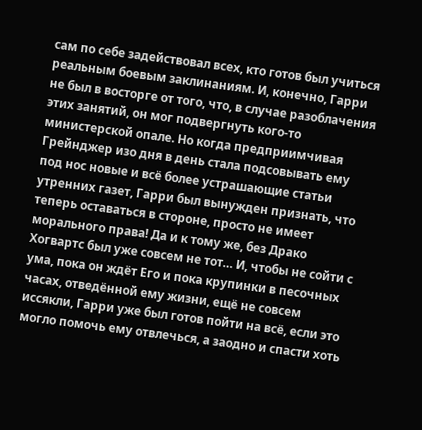сам по себе задействовал всех, кто готов был учиться реальным боевым заклинаниям. И, конечно, Гарри не был в восторге от того, что, в случае разоблачения этих занятий, он мог подвергнуть кого-то министерской опале. Но когда предприимчивая Грейнджер изо дня в день стала подсовывать ему под нос новые и всё более устрашающие статьи утренних газет, Гарри был вынужден признать, что теперь оставаться в стороне, просто не имеет морального права! Да и к тому же, без Драко Хогвартс был уже совсем не тот… И, чтобы не сойти с ума, пока он ждёт Его и пока крупинки в песочных часах, отведённой ему жизни, ещё не совсем иссякли, Гарри уже был готов пойти на всё, если это могло помочь ему отвлечься, а заодно и спасти хоть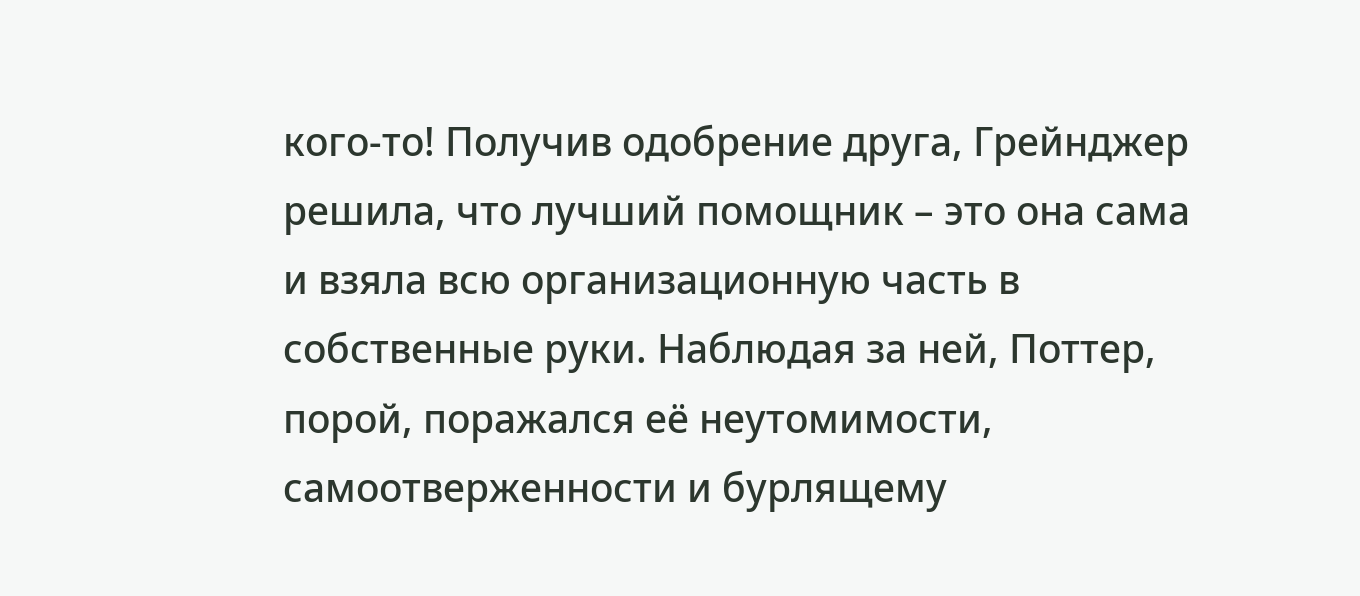кого-то! Получив одобрение друга, Грейнджер решила, что лучший помощник – это она сама и взяла всю организационную часть в собственные руки. Наблюдая за ней, Поттер, порой, поражался её неутомимости, самоотверженности и бурлящему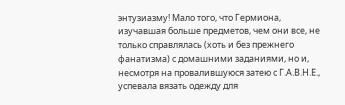энтузиазму! Мало того, что Гермиона, изучавшая больше предметов, чем они все, не только справлялась (хоть и без прежнего фанатизма) с домашними заданиями, но и, несмотря на провалившуюся затею с Г.А.В.Н.Е., успевала вязать одежду для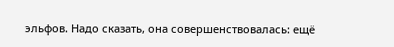эльфов. Надо сказать, она совершенствовалась: ещё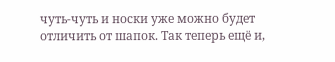чуть-чуть и носки уже можно будет отличить от шапок. Так теперь ещё и,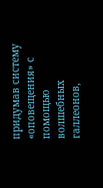придумав систему «оповещения» с помощью волшебных галлеонов,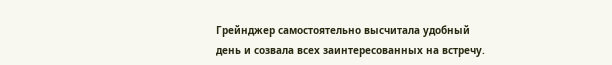Грейнджер самостоятельно высчитала удобный день и созвала всех заинтересованных на встречу.